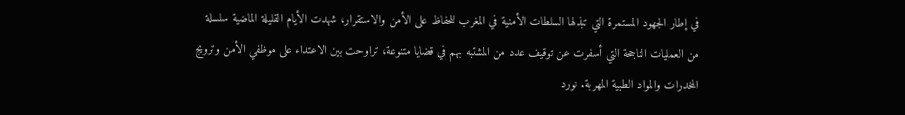في إطار الجهود المستمرة التي تبذلها السلطات الأمنية في المغرب للحفاظ على الأمن والاستقرار، شهدت الأيام القليلة الماضية سلسلة من العمليات الناجحة التي أسفرت عن توقيف عدد من المشتبه بهم في قضايا متنوعة، تراوحت بين الاعتداء على موظفي الأمن وترويج المخدرات والمواد الطبية المهربة. نورد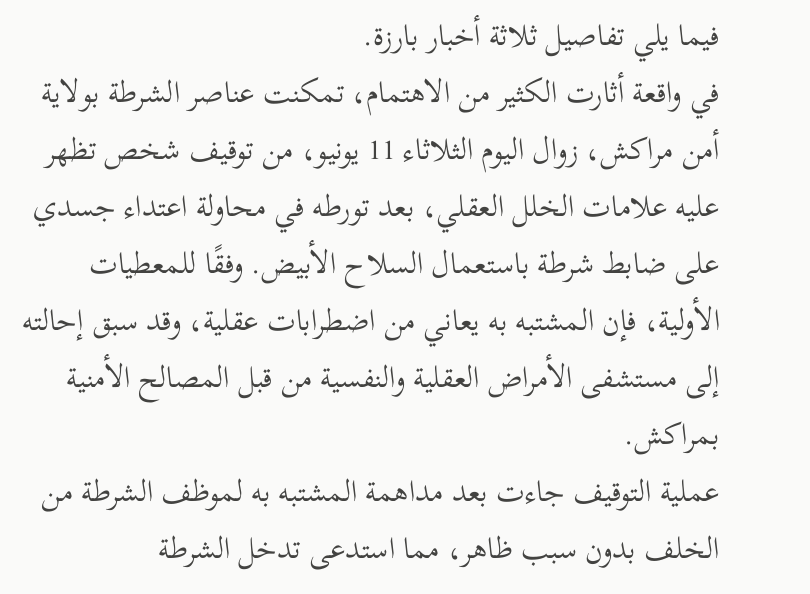فيما يلي تفاصيل ثلاثة أخبار بارزة.
في واقعة أثارت الكثير من الاهتمام، تمكنت عناصر الشرطة بولاية أمن مراكش، زوال اليوم الثلاثاء 11 يونيو، من توقيف شخص تظهر عليه علامات الخلل العقلي، بعد تورطه في محاولة اعتداء جسدي على ضابط شرطة باستعمال السلاح الأبيض. وفقًا للمعطيات الأولية، فإن المشتبه به يعاني من اضطرابات عقلية، وقد سبق إحالته إلى مستشفى الأمراض العقلية والنفسية من قبل المصالح الأمنية بمراكش.
عملية التوقيف جاءت بعد مداهمة المشتبه به لموظف الشرطة من الخلف بدون سبب ظاهر، مما استدعى تدخل الشرطة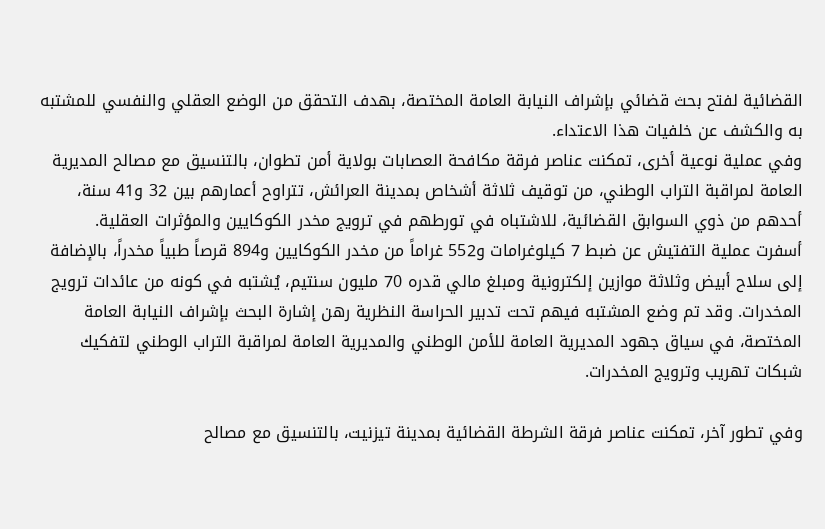القضائية لفتح بحث قضائي بإشراف النيابة العامة المختصة، بهدف التحقق من الوضع العقلي والنفسي للمشتبه به والكشف عن خلفيات هذا الاعتداء.
وفي عملية نوعية أخرى، تمكنت عناصر فرقة مكافحة العصابات بولاية أمن تطوان، بالتنسيق مع مصالح المديرية العامة لمراقبة التراب الوطني، من توقيف ثلاثة أشخاص بمدينة العرائش، تتراوح أعمارهم بين 32 و41 سنة، أحدهم من ذوي السوابق القضائية، للاشتباه في تورطهم في ترويج مخدر الكوكايين والمؤثرات العقلية.
أسفرت عملية التفتيش عن ضبط 7 كيلوغرامات و552 غراماً من مخدر الكوكايين و894 قرصاً طبياً مخدراً، بالإضافة إلى سلاح أبيض وثلاثة موازين إلكترونية ومبلغ مالي قدره 70 مليون سنتيم، يُشتبه في كونه من عائدات ترويج المخدرات. وقد تم وضع المشتبه فيهم تحت تدبير الحراسة النظرية رهن إشارة البحث بإشراف النيابة العامة المختصة، في سياق جهود المديرية العامة للأمن الوطني والمديرية العامة لمراقبة التراب الوطني لتفكيك شبكات تهريب وترويج المخدرات.

وفي تطور آخر، تمكنت عناصر فرقة الشرطة القضائية بمدينة تيزنيت، بالتنسيق مع مصالح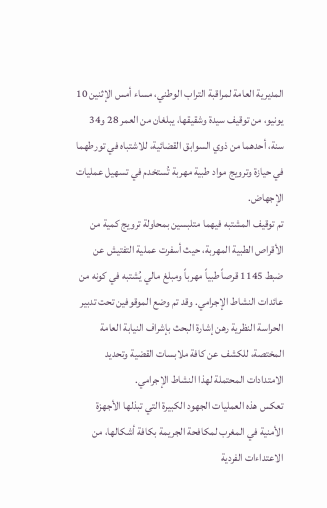المديرية العامة لمراقبة التراب الوطني، مساء أمس الإثنين 10 يونيو، من توقيف سيدة وشقيقها، يبلغان من العمر 28 و34 سنة، أحدهما من ذوي السوابق القضائية، للاشتباه في تورطهما في حيازة وترويج مواد طبية مهربة تُستخدم في تسهيل عمليات الإجهاض.
تم توقيف المشتبه فيهما متلبسين بمحاولة ترويج كمية من الأقراص الطبية المهربة، حيث أسفرت عملية التفتيش عن ضبط 1145 قرصاً طبياً مهرباً ومبلغ مالي يُشتبه في كونه من عائدات النشاط الإجرامي. وقد تم وضع الموقوفين تحت تدبير الحراسة النظرية رهن إشارة البحث بإشراف النيابة العامة المختصة، للكشف عن كافة ملابسات القضية وتحديد الامتدادات المحتملة لهذا النشاط الإجرامي.
تعكس هذه العمليات الجهود الكبيرة التي تبذلها الأجهزة الأمنية في المغرب لمكافحة الجريمة بكافة أشكالها، من الاعتداءات الفردية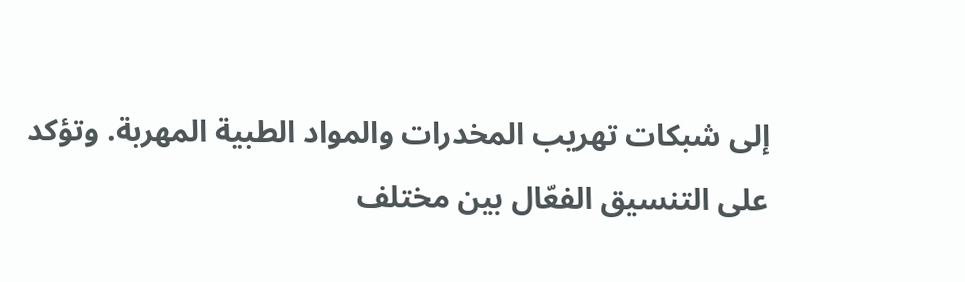إلى شبكات تهريب المخدرات والمواد الطبية المهربة. وتؤكد على التنسيق الفعّال بين مختلف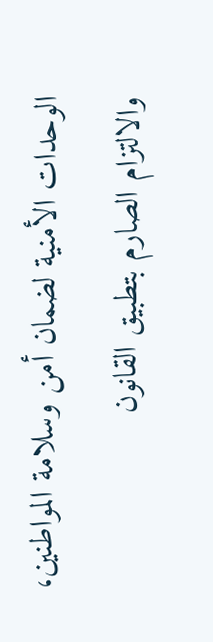الوحدات الأمنية لضمان أمن وسلامة المواطنين، والالتزام الصارم بتطبيق القانون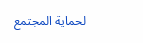لحماية المجتمع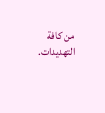من كافة التهديدات.